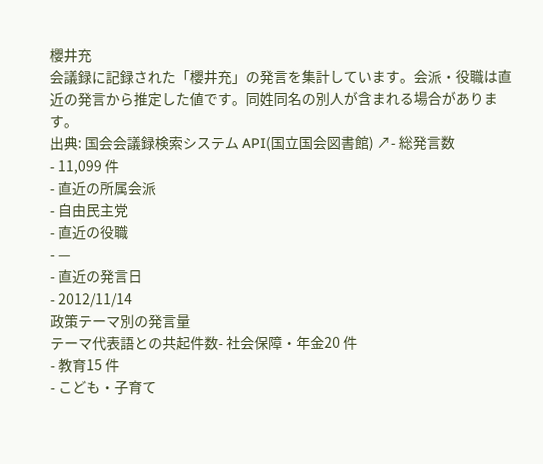櫻井充
会議録に記録された「櫻井充」の発言を集計しています。会派・役職は直近の発言から推定した値です。同姓同名の別人が含まれる場合があります。
出典: 国会会議録検索システム API(国立国会図書館) ↗- 総発言数
- 11,099 件
- 直近の所属会派
- 自由民主党
- 直近の役職
- —
- 直近の発言日
- 2012/11/14
政策テーマ別の発言量
テーマ代表語との共起件数- 社会保障・年金20 件
- 教育15 件
- こども・子育て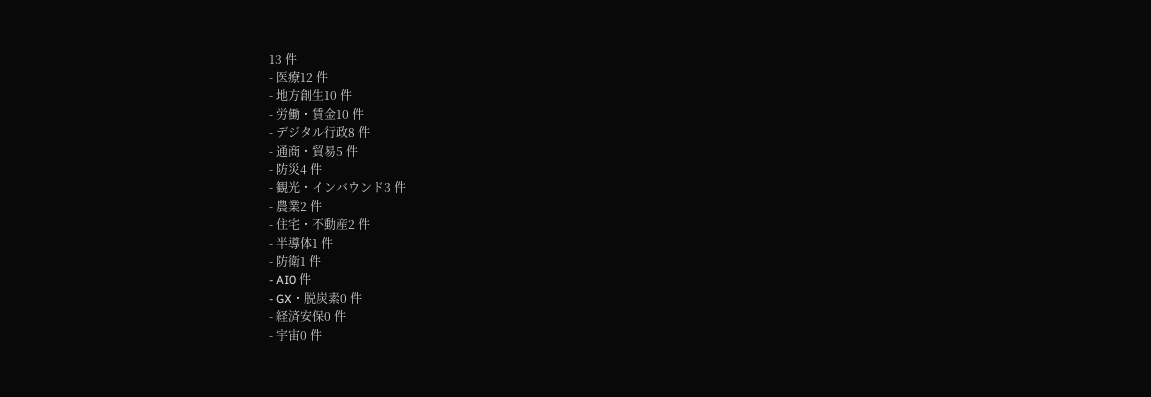13 件
- 医療12 件
- 地方創生10 件
- 労働・賃金10 件
- デジタル行政8 件
- 通商・貿易5 件
- 防災4 件
- 観光・インバウンド3 件
- 農業2 件
- 住宅・不動産2 件
- 半導体1 件
- 防衛1 件
- AI0 件
- GX・脱炭素0 件
- 経済安保0 件
- 宇宙0 件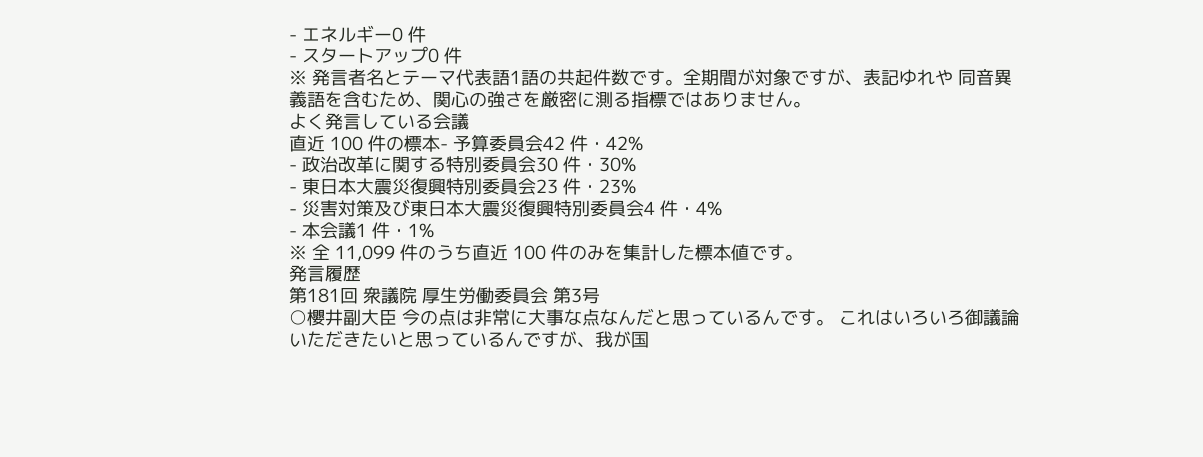- エネルギー0 件
- スタートアップ0 件
※ 発言者名とテーマ代表語1語の共起件数です。全期間が対象ですが、表記ゆれや 同音異義語を含むため、関心の強さを厳密に測る指標ではありません。
よく発言している会議
直近 100 件の標本- 予算委員会42 件・42%
- 政治改革に関する特別委員会30 件・30%
- 東日本大震災復興特別委員会23 件・23%
- 災害対策及び東日本大震災復興特別委員会4 件・4%
- 本会議1 件・1%
※ 全 11,099 件のうち直近 100 件のみを集計した標本値です。
発言履歴
第181回 衆議院 厚生労働委員会 第3号
○櫻井副大臣 今の点は非常に大事な点なんだと思っているんです。 これはいろいろ御議論いただきたいと思っているんですが、我が国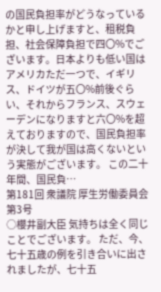の国民負担率がどうなっているかと申し上げますと、租税負担、社会保障負担で四〇%でございます。日本よりも低い国はアメリカただ一つで、イギリス、ドイツが五〇%前後ぐらい、それからフランス、スウェーデンになりますと六〇%を超えておりますので、国民負担率が決して我が国は高くないという実態がございます。 この二十年間、国民負…
第181回 衆議院 厚生労働委員会 第3号
○櫻井副大臣 気持ちは全く同じことでございます。 ただ、今、七十五歳の例を引き合いに出されましたが、七十五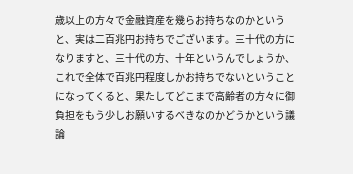歳以上の方々で金融資産を幾らお持ちなのかというと、実は二百兆円お持ちでございます。三十代の方になりますと、三十代の方、十年というんでしょうか、これで全体で百兆円程度しかお持ちでないということになってくると、果たしてどこまで高齢者の方々に御負担をもう少しお願いするべきなのかどうかという議論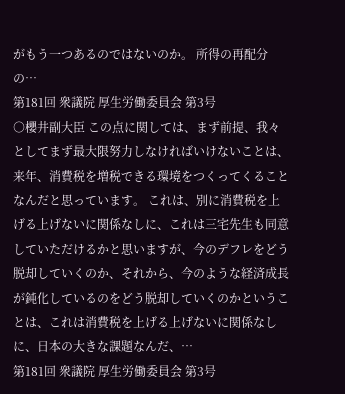がもう一つあるのではないのか。 所得の再配分の…
第181回 衆議院 厚生労働委員会 第3号
○櫻井副大臣 この点に関しては、まず前提、我々としてまず最大限努力しなければいけないことは、来年、消費税を増税できる環境をつくってくることなんだと思っています。 これは、別に消費税を上げる上げないに関係なしに、これは三宅先生も同意していただけるかと思いますが、今のデフレをどう脱却していくのか、それから、今のような経済成長が鈍化しているのをどう脱却していくのかということは、これは消費税を上げる上げないに関係なしに、日本の大きな課題なんだ、…
第181回 衆議院 厚生労働委員会 第3号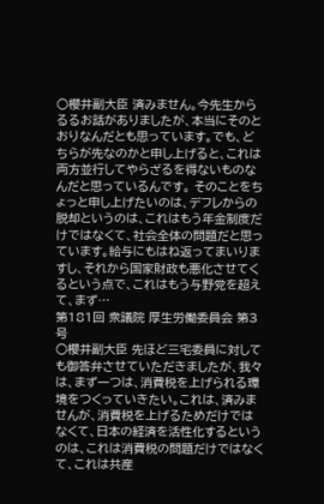○櫻井副大臣 済みません。今先生からるるお話がありましたが、本当にそのとおりなんだとも思っています。でも、どちらが先なのかと申し上げると、これは両方並行してやらざるを得ないものなんだと思っているんです。 そのことをちょっと申し上げたいのは、デフレからの脱却というのは、これはもう年金制度だけではなくて、社会全体の問題だと思っています。給与にもはね返ってまいりますし、それから国家財政も悪化させてくるという点で、これはもう与野党を超えて、まず…
第181回 衆議院 厚生労働委員会 第3号
○櫻井副大臣 先ほど三宅委員に対しても御答弁させていただきましたが、我々は、まず一つは、消費税を上げられる環境をつくっていきたい。これは、済みませんが、消費税を上げるためだけではなくて、日本の経済を活性化するというのは、これは消費税の問題だけではなくて、これは共産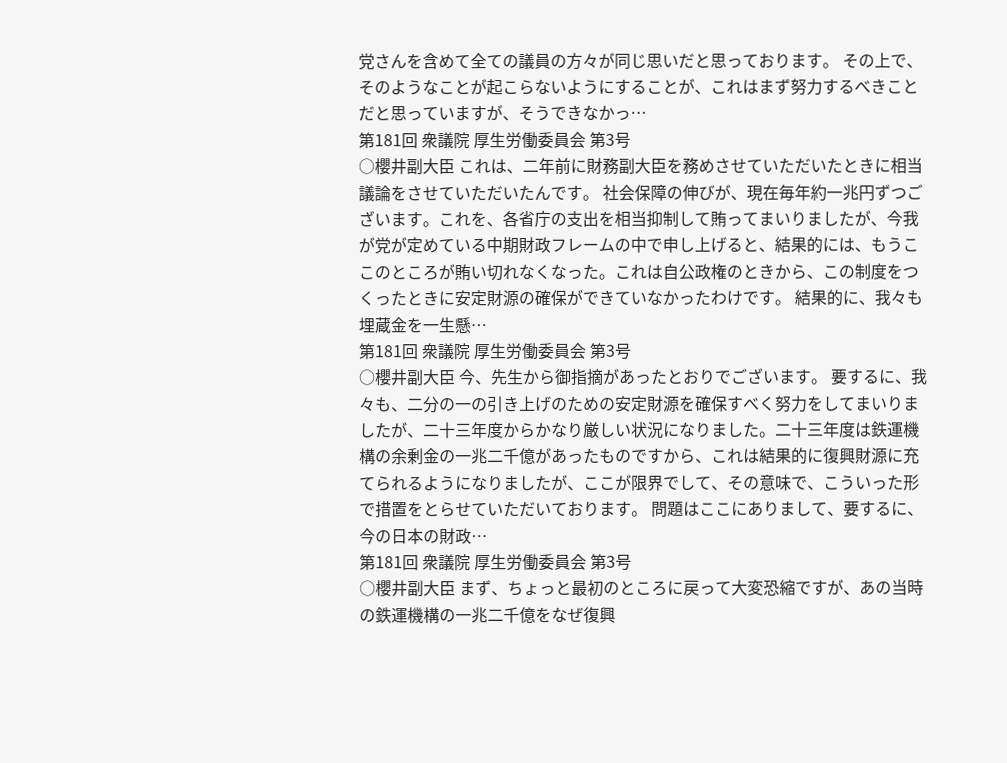党さんを含めて全ての議員の方々が同じ思いだと思っております。 その上で、そのようなことが起こらないようにすることが、これはまず努力するべきことだと思っていますが、そうできなかっ…
第181回 衆議院 厚生労働委員会 第3号
○櫻井副大臣 これは、二年前に財務副大臣を務めさせていただいたときに相当議論をさせていただいたんです。 社会保障の伸びが、現在毎年約一兆円ずつございます。これを、各省庁の支出を相当抑制して賄ってまいりましたが、今我が党が定めている中期財政フレームの中で申し上げると、結果的には、もうここのところが賄い切れなくなった。これは自公政権のときから、この制度をつくったときに安定財源の確保ができていなかったわけです。 結果的に、我々も埋蔵金を一生懸…
第181回 衆議院 厚生労働委員会 第3号
○櫻井副大臣 今、先生から御指摘があったとおりでございます。 要するに、我々も、二分の一の引き上げのための安定財源を確保すべく努力をしてまいりましたが、二十三年度からかなり厳しい状況になりました。二十三年度は鉄運機構の余剰金の一兆二千億があったものですから、これは結果的に復興財源に充てられるようになりましたが、ここが限界でして、その意味で、こういった形で措置をとらせていただいております。 問題はここにありまして、要するに、今の日本の財政…
第181回 衆議院 厚生労働委員会 第3号
○櫻井副大臣 まず、ちょっと最初のところに戻って大変恐縮ですが、あの当時の鉄運機構の一兆二千億をなぜ復興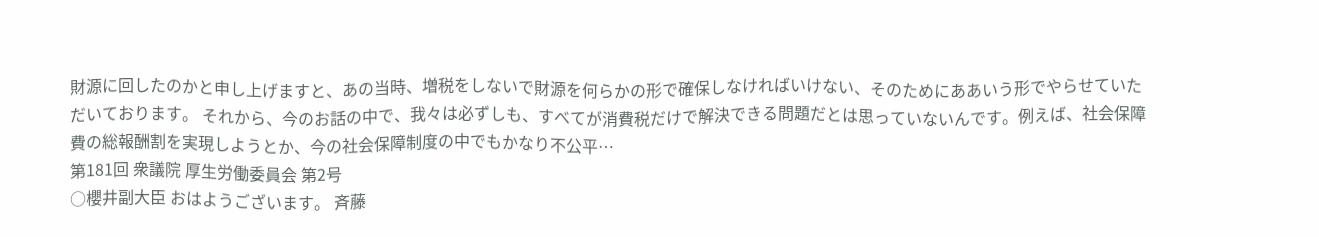財源に回したのかと申し上げますと、あの当時、増税をしないで財源を何らかの形で確保しなければいけない、そのためにああいう形でやらせていただいております。 それから、今のお話の中で、我々は必ずしも、すべてが消費税だけで解決できる問題だとは思っていないんです。例えば、社会保障費の総報酬割を実現しようとか、今の社会保障制度の中でもかなり不公平…
第181回 衆議院 厚生労働委員会 第2号
○櫻井副大臣 おはようございます。 斉藤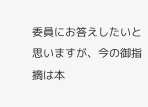委員にお答えしたいと思いますが、今の御指摘は本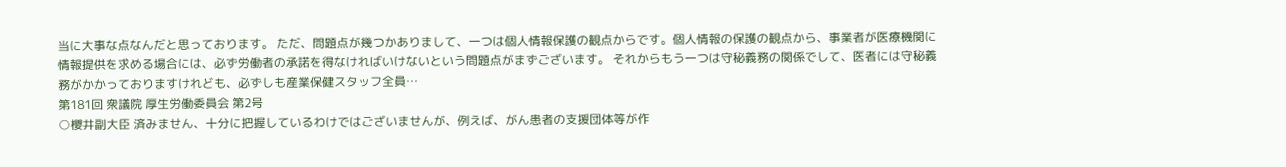当に大事な点なんだと思っております。 ただ、問題点が幾つかありまして、一つは個人情報保護の観点からです。個人情報の保護の観点から、事業者が医療機関に情報提供を求める場合には、必ず労働者の承諾を得なければいけないという問題点がまずございます。 それからもう一つは守秘義務の関係でして、医者には守秘義務がかかっておりますけれども、必ずしも産業保健スタッフ全員…
第181回 衆議院 厚生労働委員会 第2号
○櫻井副大臣 済みません、十分に把握しているわけではございませんが、例えば、がん患者の支援団体等が作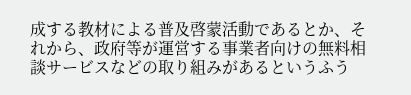成する教材による普及啓蒙活動であるとか、それから、政府等が運営する事業者向けの無料相談サービスなどの取り組みがあるというふう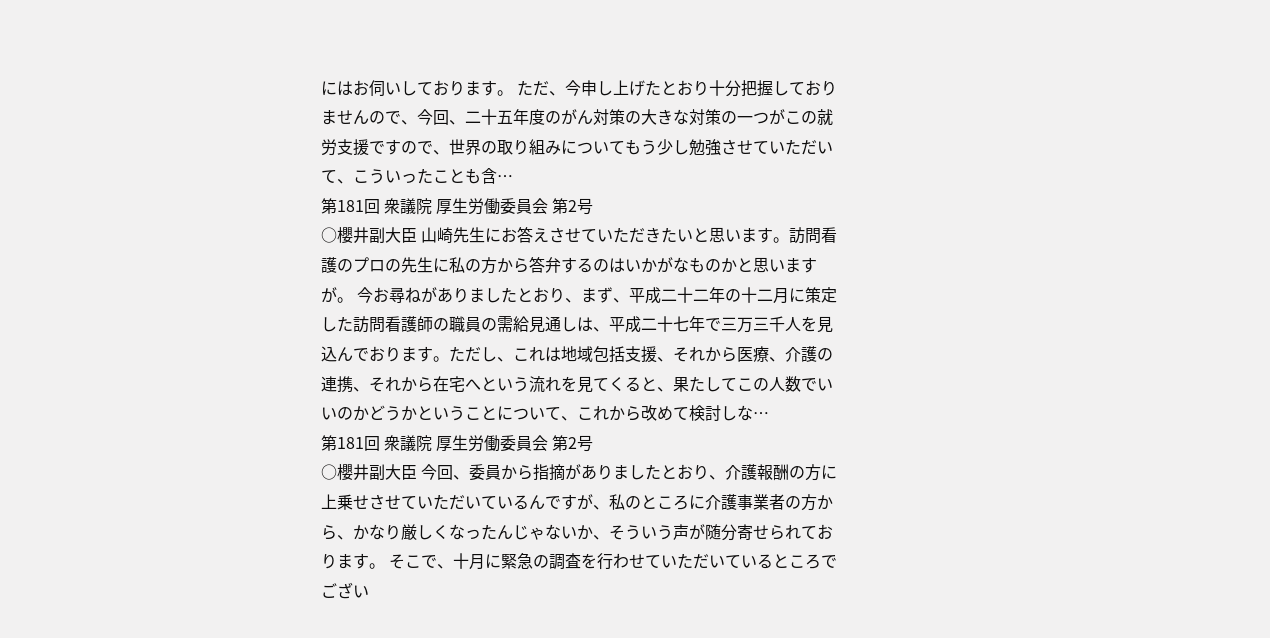にはお伺いしております。 ただ、今申し上げたとおり十分把握しておりませんので、今回、二十五年度のがん対策の大きな対策の一つがこの就労支援ですので、世界の取り組みについてもう少し勉強させていただいて、こういったことも含…
第181回 衆議院 厚生労働委員会 第2号
○櫻井副大臣 山崎先生にお答えさせていただきたいと思います。訪問看護のプロの先生に私の方から答弁するのはいかがなものかと思いますが。 今お尋ねがありましたとおり、まず、平成二十二年の十二月に策定した訪問看護師の職員の需給見通しは、平成二十七年で三万三千人を見込んでおります。ただし、これは地域包括支援、それから医療、介護の連携、それから在宅へという流れを見てくると、果たしてこの人数でいいのかどうかということについて、これから改めて検討しな…
第181回 衆議院 厚生労働委員会 第2号
○櫻井副大臣 今回、委員から指摘がありましたとおり、介護報酬の方に上乗せさせていただいているんですが、私のところに介護事業者の方から、かなり厳しくなったんじゃないか、そういう声が随分寄せられております。 そこで、十月に緊急の調査を行わせていただいているところでござい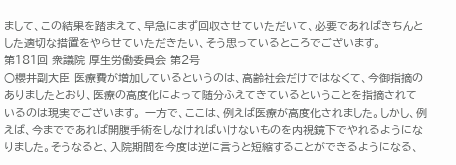まして、この結果を踏まえて、早急にまず回収させていただいて、必要であればきちんとした適切な措置をやらせていただきたい、そう思っているところでございます。
第181回 衆議院 厚生労働委員会 第2号
○櫻井副大臣 医療費が増加しているというのは、高齢社会だけではなくて、今御指摘のありましたとおり、医療の高度化によって随分ふえてきているということを指摘されているのは現実でございます。 一方で、ここは、例えば医療が高度化されました。しかし、例えば、今までであれば開腹手術をしなければいけないものを内視鏡下でやれるようになりました。そうなると、入院期間を今度は逆に言うと短縮することができるようになる、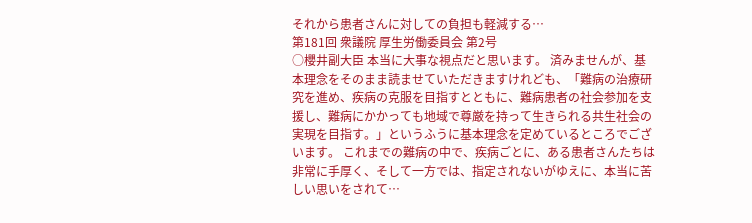それから患者さんに対しての負担も軽減する…
第181回 衆議院 厚生労働委員会 第2号
○櫻井副大臣 本当に大事な視点だと思います。 済みませんが、基本理念をそのまま読ませていただきますけれども、「難病の治療研究を進め、疾病の克服を目指すとともに、難病患者の社会参加を支援し、難病にかかっても地域で尊厳を持って生きられる共生社会の実現を目指す。」というふうに基本理念を定めているところでございます。 これまでの難病の中で、疾病ごとに、ある患者さんたちは非常に手厚く、そして一方では、指定されないがゆえに、本当に苦しい思いをされて…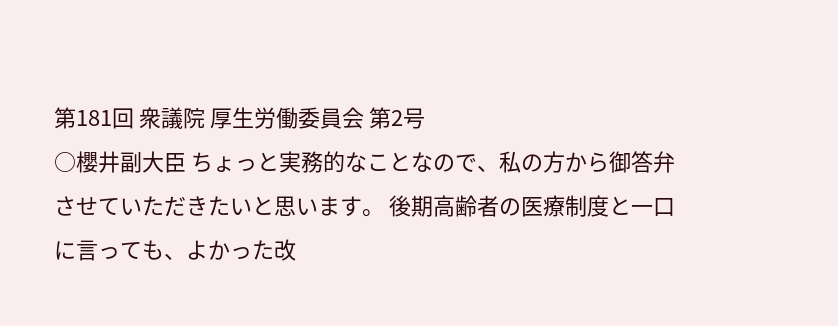第181回 衆議院 厚生労働委員会 第2号
○櫻井副大臣 ちょっと実務的なことなので、私の方から御答弁させていただきたいと思います。 後期高齢者の医療制度と一口に言っても、よかった改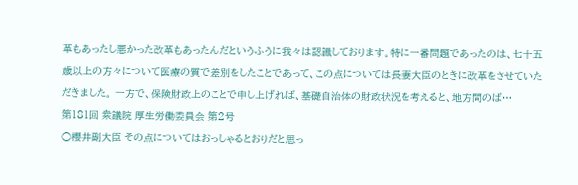革もあったし悪かった改革もあったんだというふうに我々は認識しております。特に一番問題であったのは、七十五歳以上の方々について医療の質で差別をしたことであって、この点については長妻大臣のときに改革をさせていただきました。 一方で、保険財政上のことで申し上げれば、基礎自治体の財政状況を考えると、地方間のば…
第181回 衆議院 厚生労働委員会 第2号
○櫻井副大臣 その点についてはおっしゃるとおりだと思っ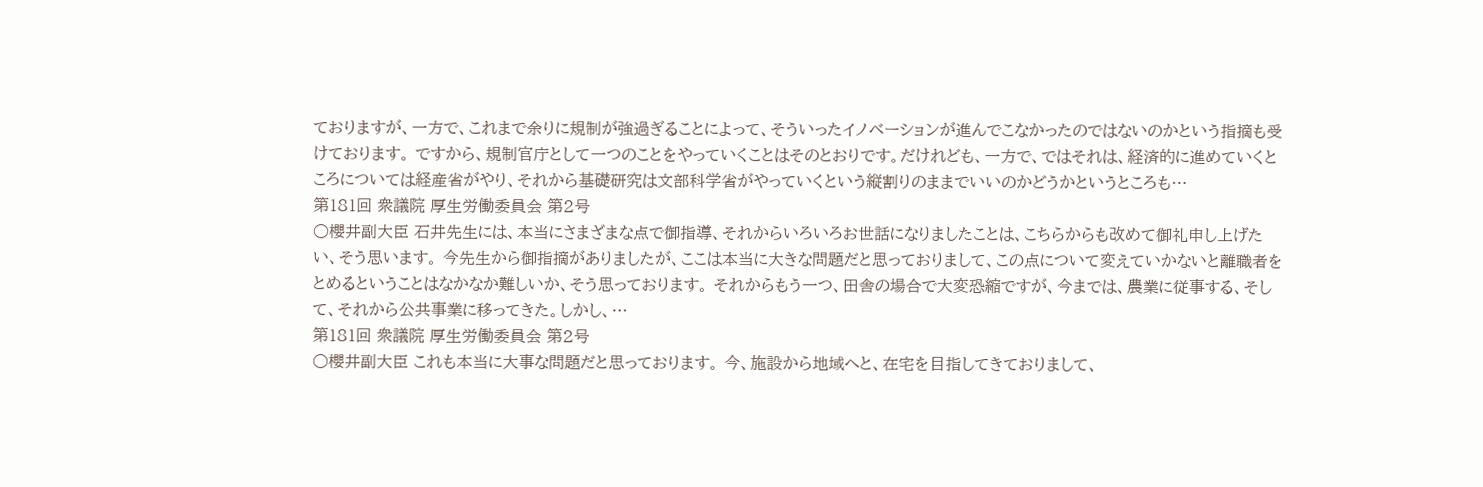ておりますが、一方で、これまで余りに規制が強過ぎることによって、そういったイノベーションが進んでこなかったのではないのかという指摘も受けております。 ですから、規制官庁として一つのことをやっていくことはそのとおりです。だけれども、一方で、ではそれは、経済的に進めていくところについては経産省がやり、それから基礎研究は文部科学省がやっていくという縦割りのままでいいのかどうかというところも…
第181回 衆議院 厚生労働委員会 第2号
○櫻井副大臣 石井先生には、本当にさまざまな点で御指導、それからいろいろお世話になりましたことは、こちらからも改めて御礼申し上げたい、そう思います。 今先生から御指摘がありましたが、ここは本当に大きな問題だと思っておりまして、この点について変えていかないと離職者をとめるということはなかなか難しいか、そう思っております。 それからもう一つ、田舎の場合で大変恐縮ですが、今までは、農業に従事する、そして、それから公共事業に移ってきた。しかし、…
第181回 衆議院 厚生労働委員会 第2号
○櫻井副大臣 これも本当に大事な問題だと思っております。 今、施設から地域へと、在宅を目指してきておりまして、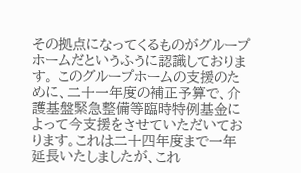その拠点になってくるものがグループホームだというふうに認識しております。 このグループホームの支援のために、二十一年度の補正予算で、介護基盤緊急整備等臨時特例基金によって今支援をさせていただいております。これは二十四年度まで一年延長いたしましたが、これ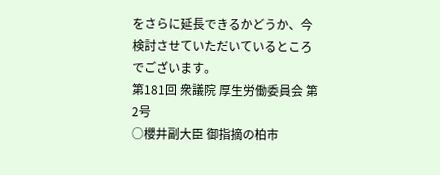をさらに延長できるかどうか、今検討させていただいているところでございます。
第181回 衆議院 厚生労働委員会 第2号
○櫻井副大臣 御指摘の柏市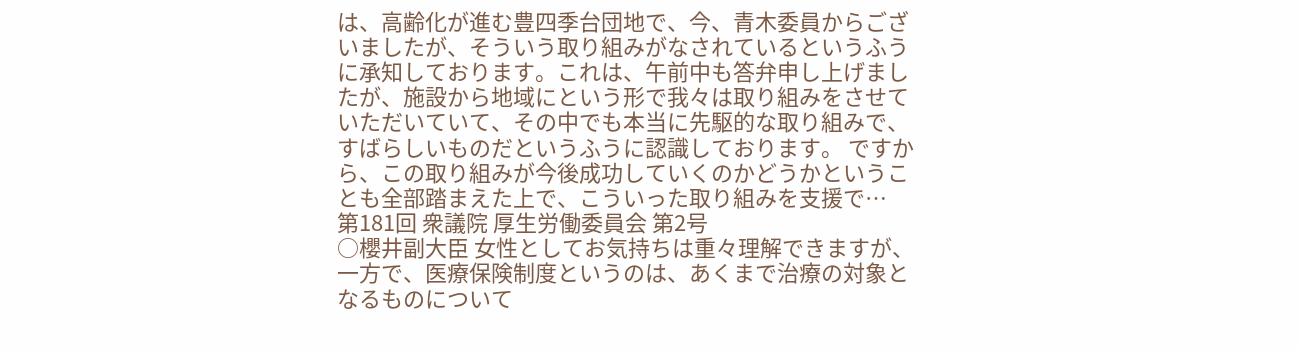は、高齢化が進む豊四季台団地で、今、青木委員からございましたが、そういう取り組みがなされているというふうに承知しております。これは、午前中も答弁申し上げましたが、施設から地域にという形で我々は取り組みをさせていただいていて、その中でも本当に先駆的な取り組みで、すばらしいものだというふうに認識しております。 ですから、この取り組みが今後成功していくのかどうかということも全部踏まえた上で、こういった取り組みを支援で…
第181回 衆議院 厚生労働委員会 第2号
○櫻井副大臣 女性としてお気持ちは重々理解できますが、一方で、医療保険制度というのは、あくまで治療の対象となるものについて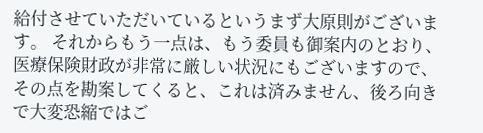給付させていただいているというまず大原則がございます。 それからもう一点は、もう委員も御案内のとおり、医療保険財政が非常に厳しい状況にもございますので、その点を勘案してくると、これは済みません、後ろ向きで大変恐縮ではご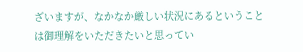ざいますが、なかなか厳しい状況にあるということは御理解をいただきたいと思ってい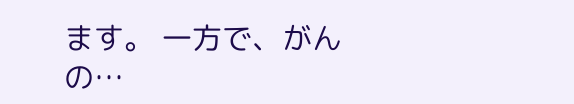ます。 一方で、がんの…